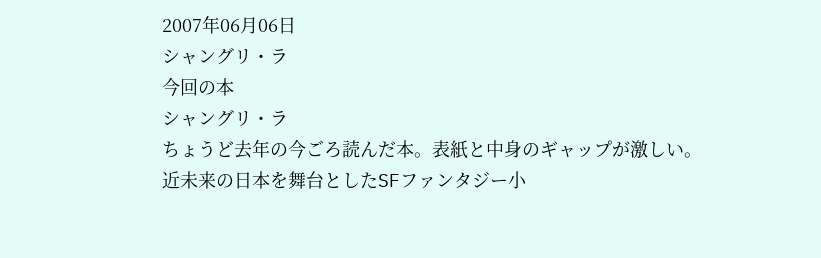2007年06月06日
シャングリ・ラ
今回の本
シャングリ・ラ
ちょうど去年の今ごろ読んだ本。表紙と中身のギャップが激しい。
近未来の日本を舞台としたSFファンタジー小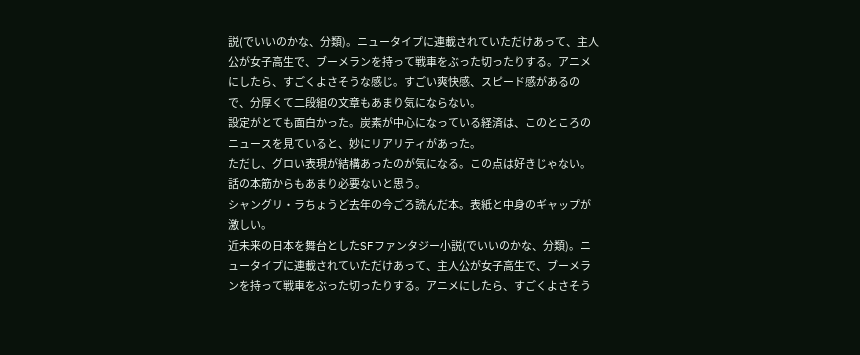説(でいいのかな、分類)。ニュータイプに連載されていただけあって、主人公が女子高生で、ブーメランを持って戦車をぶった切ったりする。アニメにしたら、すごくよさそうな感じ。すごい爽快感、スピード感があるので、分厚くて二段組の文章もあまり気にならない。
設定がとても面白かった。炭素が中心になっている経済は、このところのニュースを見ていると、妙にリアリティがあった。
ただし、グロい表現が結構あったのが気になる。この点は好きじゃない。話の本筋からもあまり必要ないと思う。
シャングリ・ラちょうど去年の今ごろ読んだ本。表紙と中身のギャップが激しい。
近未来の日本を舞台としたSFファンタジー小説(でいいのかな、分類)。ニュータイプに連載されていただけあって、主人公が女子高生で、ブーメランを持って戦車をぶった切ったりする。アニメにしたら、すごくよさそう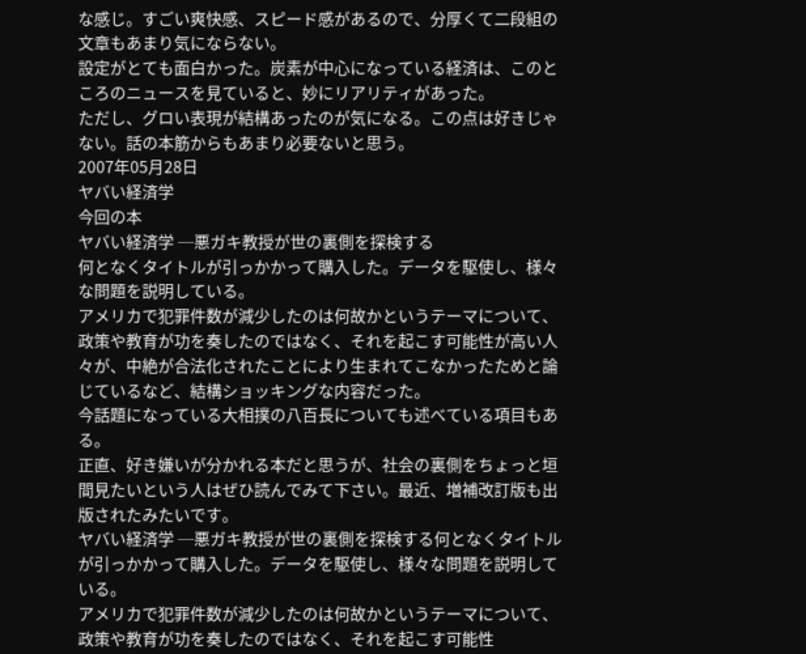な感じ。すごい爽快感、スピード感があるので、分厚くて二段組の文章もあまり気にならない。
設定がとても面白かった。炭素が中心になっている経済は、このところのニュースを見ていると、妙にリアリティがあった。
ただし、グロい表現が結構あったのが気になる。この点は好きじゃない。話の本筋からもあまり必要ないと思う。
2007年05月28日
ヤバい経済学
今回の本
ヤバい経済学 ─悪ガキ教授が世の裏側を探検する
何となくタイトルが引っかかって購入した。データを駆使し、様々な問題を説明している。
アメリカで犯罪件数が減少したのは何故かというテーマについて、政策や教育が功を奏したのではなく、それを起こす可能性が高い人々が、中絶が合法化されたことにより生まれてこなかったためと論じているなど、結構ショッキングな内容だった。
今話題になっている大相撲の八百長についても述べている項目もある。
正直、好き嫌いが分かれる本だと思うが、社会の裏側をちょっと垣間見たいという人はぜひ読んでみて下さい。最近、増補改訂版も出版されたみたいです。
ヤバい経済学 ─悪ガキ教授が世の裏側を探検する何となくタイトルが引っかかって購入した。データを駆使し、様々な問題を説明している。
アメリカで犯罪件数が減少したのは何故かというテーマについて、政策や教育が功を奏したのではなく、それを起こす可能性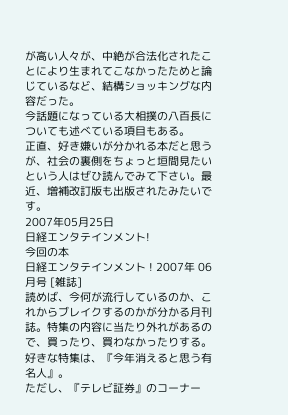が高い人々が、中絶が合法化されたことにより生まれてこなかったためと論じているなど、結構ショッキングな内容だった。
今話題になっている大相撲の八百長についても述べている項目もある。
正直、好き嫌いが分かれる本だと思うが、社会の裏側をちょっと垣間見たいという人はぜひ読んでみて下さい。最近、増補改訂版も出版されたみたいです。
2007年05月25日
日経エンタテインメント!
今回の本
日経エンタテインメント ! 2007年 06月号 [雑誌]
読めば、今何が流行しているのか、これからブレイクするのかが分かる月刊誌。特集の内容に当たり外れがあるので、買ったり、買わなかったりする。好きな特集は、『今年消えると思う有名人』。
ただし、『テレビ証券』のコーナー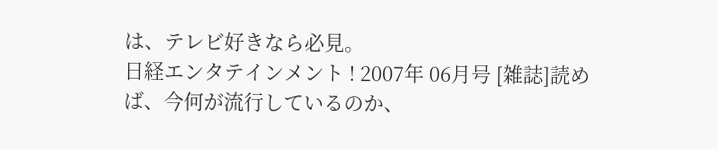は、テレビ好きなら必見。
日経エンタテインメント ! 2007年 06月号 [雑誌]読めば、今何が流行しているのか、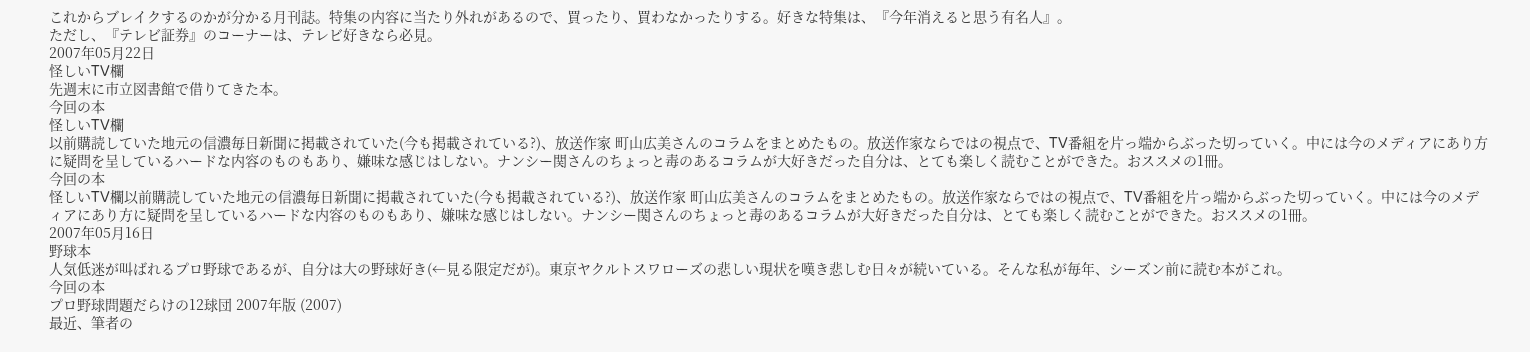これからブレイクするのかが分かる月刊誌。特集の内容に当たり外れがあるので、買ったり、買わなかったりする。好きな特集は、『今年消えると思う有名人』。
ただし、『テレビ証券』のコーナーは、テレビ好きなら必見。
2007年05月22日
怪しいTV欄
先週末に市立図書館で借りてきた本。
今回の本
怪しいTV欄
以前購読していた地元の信濃毎日新聞に掲載されていた(今も掲載されている?)、放送作家 町山広美さんのコラムをまとめたもの。放送作家ならではの視点で、TV番組を片っ端からぶった切っていく。中には今のメディアにあり方に疑問を呈しているハードな内容のものもあり、嫌味な感じはしない。ナンシー関さんのちょっと毒のあるコラムが大好きだった自分は、とても楽しく読むことができた。おススメの1冊。
今回の本
怪しいTV欄以前購読していた地元の信濃毎日新聞に掲載されていた(今も掲載されている?)、放送作家 町山広美さんのコラムをまとめたもの。放送作家ならではの視点で、TV番組を片っ端からぶった切っていく。中には今のメディアにあり方に疑問を呈しているハードな内容のものもあり、嫌味な感じはしない。ナンシー関さんのちょっと毒のあるコラムが大好きだった自分は、とても楽しく読むことができた。おススメの1冊。
2007年05月16日
野球本
人気低迷が叫ばれるプロ野球であるが、自分は大の野球好き(←見る限定だが)。東京ヤクルトスワローズの悲しい現状を嘆き悲しむ日々が続いている。そんな私が毎年、シーズン前に読む本がこれ。
今回の本
プロ野球問題だらけの12球団 2007年版 (2007)
最近、筆者の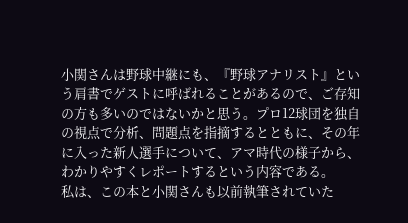小関さんは野球中継にも、『野球アナリスト』という肩書でゲストに呼ばれることがあるので、ご存知の方も多いのではないかと思う。プロ12球団を独自の視点で分析、問題点を指摘するとともに、その年に入った新人選手について、アマ時代の様子から、わかりやすくレポートするという内容である。
私は、この本と小関さんも以前執筆されていた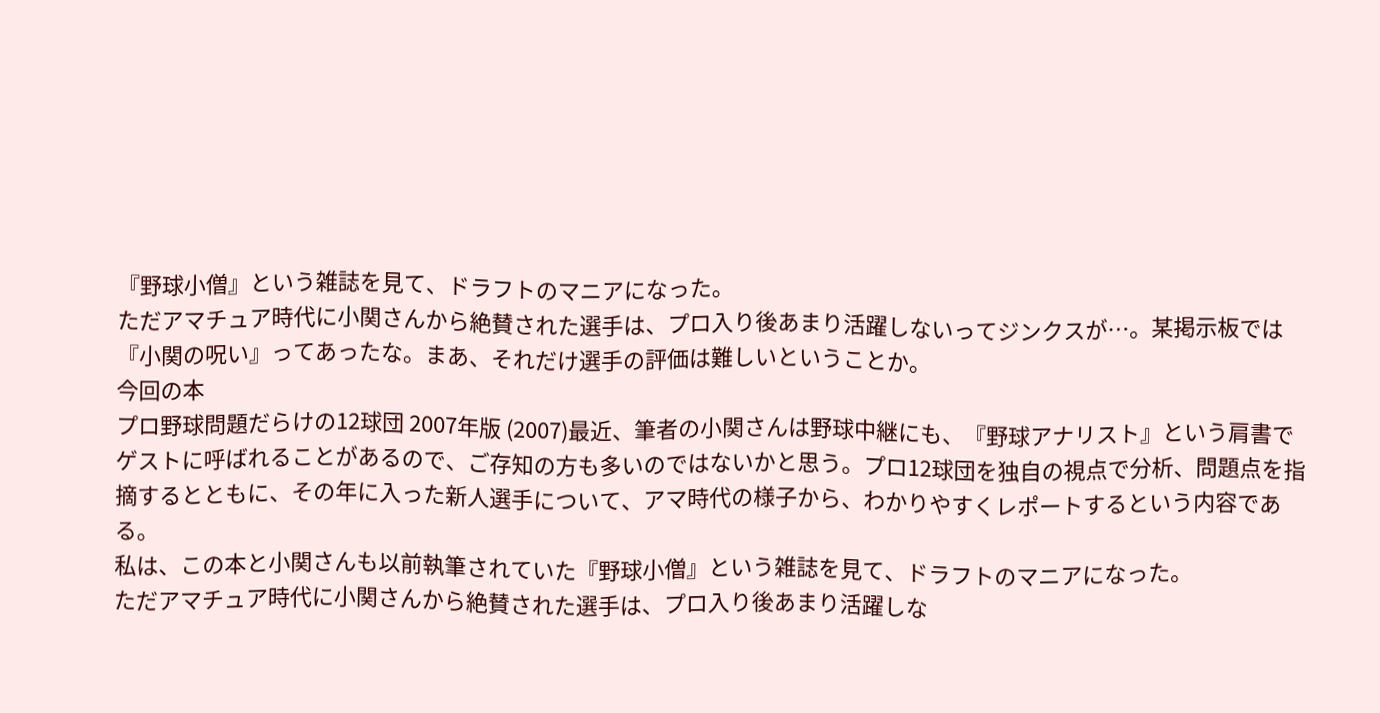『野球小僧』という雑誌を見て、ドラフトのマニアになった。
ただアマチュア時代に小関さんから絶賛された選手は、プロ入り後あまり活躍しないってジンクスが…。某掲示板では『小関の呪い』ってあったな。まあ、それだけ選手の評価は難しいということか。
今回の本
プロ野球問題だらけの12球団 2007年版 (2007)最近、筆者の小関さんは野球中継にも、『野球アナリスト』という肩書でゲストに呼ばれることがあるので、ご存知の方も多いのではないかと思う。プロ12球団を独自の視点で分析、問題点を指摘するとともに、その年に入った新人選手について、アマ時代の様子から、わかりやすくレポートするという内容である。
私は、この本と小関さんも以前執筆されていた『野球小僧』という雑誌を見て、ドラフトのマニアになった。
ただアマチュア時代に小関さんから絶賛された選手は、プロ入り後あまり活躍しな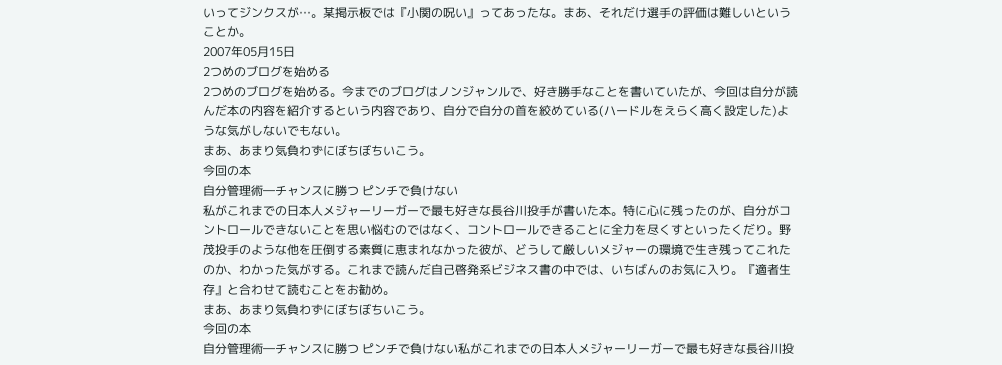いってジンクスが…。某掲示板では『小関の呪い』ってあったな。まあ、それだけ選手の評価は難しいということか。
2007年05月15日
2つめのブログを始める
2つめのブログを始める。今までのブログはノンジャンルで、好き勝手なことを書いていたが、今回は自分が読んだ本の内容を紹介するという内容であり、自分で自分の首を絞めている(ハードルをえらく高く設定した)ような気がしないでもない。
まあ、あまり気負わずにぼちぼちいこう。
今回の本
自分管理術―チャンスに勝つ ピンチで負けない
私がこれまでの日本人メジャーリーガーで最も好きな長谷川投手が書いた本。特に心に残ったのが、自分がコントロールできないことを思い悩むのではなく、コントロールできることに全力を尽くすといったくだり。野茂投手のような他を圧倒する素質に恵まれなかった彼が、どうして厳しいメジャーの環境で生き残ってこれたのか、わかった気がする。これまで読んだ自己啓発系ビジネス書の中では、いちばんのお気に入り。『適者生存』と合わせて読むことをお勧め。
まあ、あまり気負わずにぼちぼちいこう。
今回の本
自分管理術―チャンスに勝つ ピンチで負けない私がこれまでの日本人メジャーリーガーで最も好きな長谷川投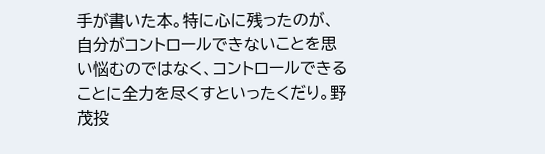手が書いた本。特に心に残ったのが、自分がコントロールできないことを思い悩むのではなく、コントロールできることに全力を尽くすといったくだり。野茂投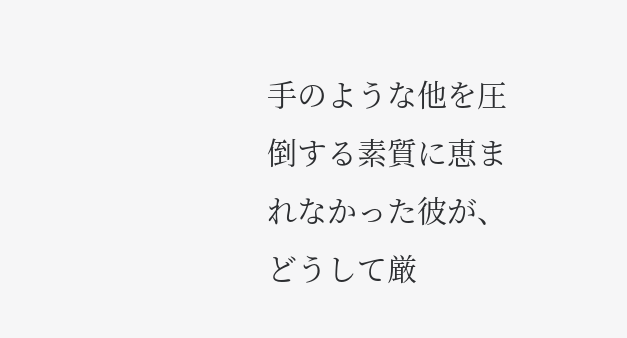手のような他を圧倒する素質に恵まれなかった彼が、どうして厳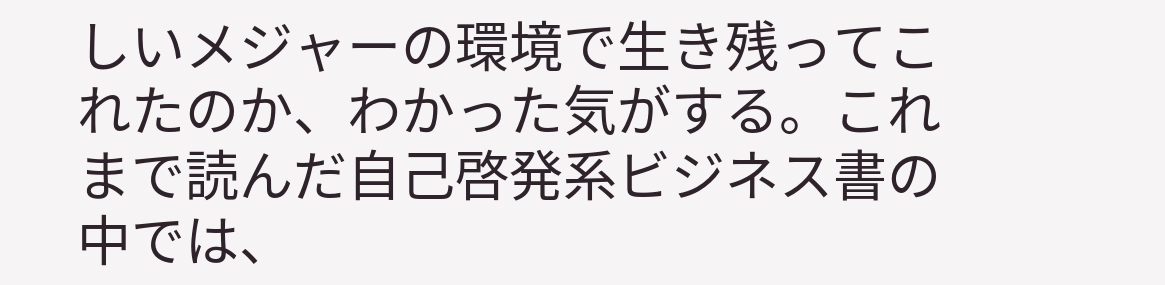しいメジャーの環境で生き残ってこれたのか、わかった気がする。これまで読んだ自己啓発系ビジネス書の中では、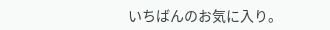いちばんのお気に入り。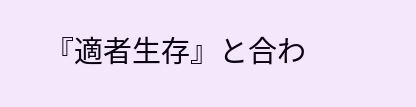『適者生存』と合わ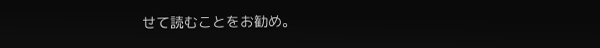せて読むことをお勧め。